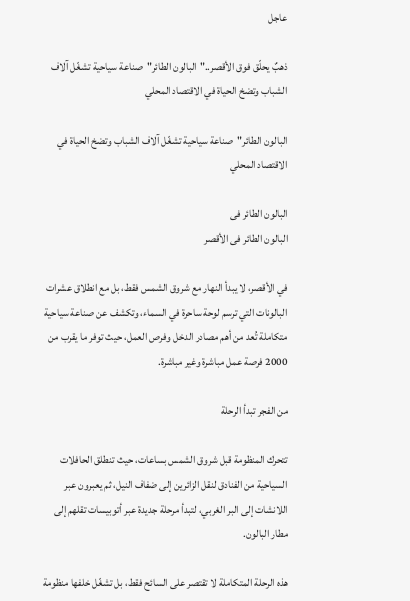عاجل

ذهبٌ يحلّق فوق الأقصر.."البالون الطائر"صناعة سياحية تشغّل آلاف الشباب وتضخ الحياة في الاقتصاد المحلي

البالون الطائر"صناعة سياحية تشغّل آلاف الشباب وتضخ الحياة في الاقتصاد المحلي

البالون الطائر فى
البالون الطائر فى الأقصر

في الأقصر، لا يبدأ النهار مع شروق الشمس فقط، بل مع انطلاق عشرات البالونات التي ترسم لوحة ساحرة في السماء، وتكشف عن صناعة سياحية متكاملة تُعد من أهم مصادر الدخل وفرص العمل، حيث توفر ما يقرب من 2000 فرصة عمل مباشرة وغير مباشرة.

من الفجر تبدأ الرحلة

تتحرك المنظومة قبل شروق الشمس بساعات، حيث تنطلق الحافلات السياحية من الفنادق لنقل الزائرين إلى ضفاف النيل، ثم يعبرون عبر اللانشات إلى البر الغربي، لتبدأ مرحلة جديدة عبر أتوبيسات تقلهم إلى مطار البالون.

هذه الرحلة المتكاملة لا تقتصر على السائح فقط، بل تشغّل خلفها منظومة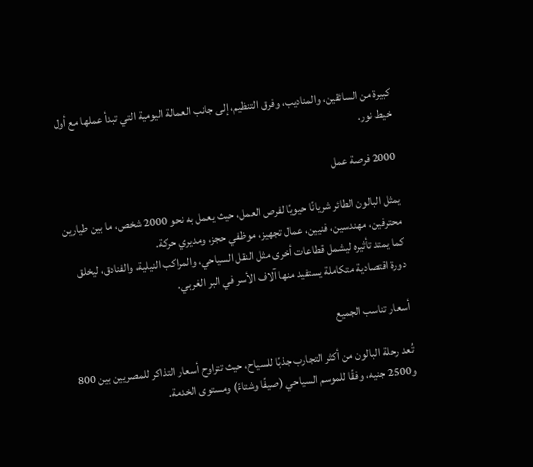كبيرة من السائقين، والمناديب، وفرق التنظيم، إلى جانب العمالة اليومية التي تبدأ عملها مع أول خيط نور.

2000 فرصة عمل

يمثل البالون الطائر شريانًا حيويًا لفرص العمل، حيث يعمل به نحو 2000 شخص، ما بين طيارين محترفين، مهندسين، فنيين، عمال تجهيز، موظفي حجز، ومديري حركة.
كما يمتد تأثيره ليشمل قطاعات أخرى مثل النقل السياحي، والمراكب النيلية، والفنادق، ليخلق دورة اقتصادية متكاملة يستفيد منها آلاف الأسر في البر الغربي.

أسعار تناسب الجميع

تُعد رحلة البالون من أكثر التجارب جذبًا للسياح، حيث تتراوح أسعار التذاكر للمصريين بين 800 و2500 جنيه، وفقًا للموسم السياحي (صيفًا وشتاءً) ومستوى الخدمة.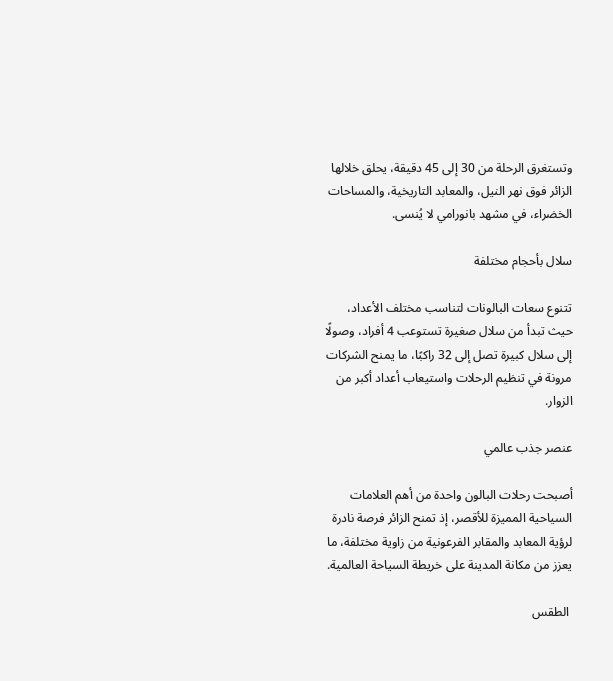وتستغرق الرحلة من 30 إلى 45 دقيقة، يحلق خلالها الزائر فوق نهر النيل، والمعابد التاريخية، والمساحات الخضراء، في مشهد بانورامي لا يُنسى.

سلال بأحجام مختلفة

تتنوع سعات البالونات لتناسب مختلف الأعداد، حيث تبدأ من سلال صغيرة تستوعب 4 أفراد، وصولًا إلى سلال كبيرة تصل إلى 32 راكبًا، ما يمنح الشركات مرونة في تنظيم الرحلات واستيعاب أعداد أكبر من الزوار.

عنصر جذب عالمي

أصبحت رحلات البالون واحدة من أهم العلامات السياحية المميزة للأقصر، إذ تمنح الزائر فرصة نادرة لرؤية المعابد والمقابر الفرعونية من زاوية مختلفة، ما يعزز من مكانة المدينة على خريطة السياحة العالمية.

 الطقس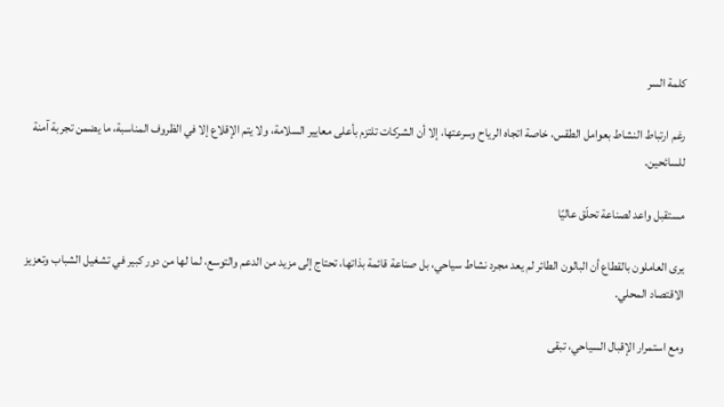كلمة السر

رغم ارتباط النشاط بعوامل الطقس، خاصة اتجاه الرياح وسرعتها، إلا أن الشركات تلتزم بأعلى معايير السلامة، ولا يتم الإقلاع إلا في الظروف المناسبة، ما يضمن تجربة آمنة للسائحين.

مستقبل واعد لصناعة تحلّق عاليًا

يرى العاملون بالقطاع أن البالون الطائر لم يعد مجرد نشاط سياحي، بل صناعة قائمة بذاتها، تحتاج إلى مزيد من الدعم والتوسع، لما لها من دور كبير في تشغيل الشباب وتعزيز الاقتصاد المحلي.

ومع استمرار الإقبال السياحي، تبقى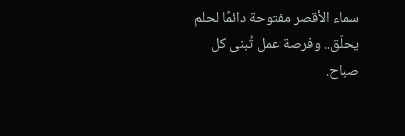سماء الأقصر مفتوحة دائمًا لحلم يحلّق.. وفرصة عمل تُبنى كل صباح.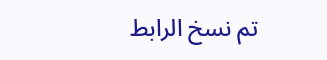تم نسخ الرابط